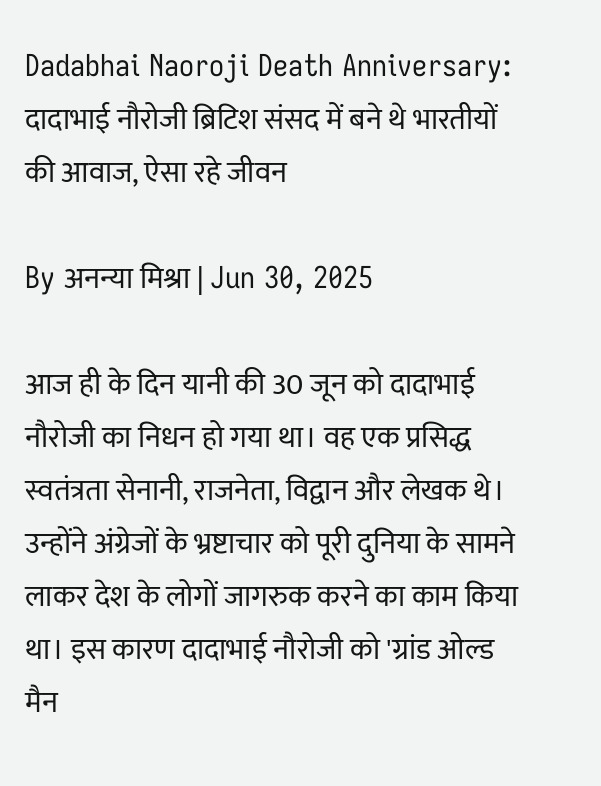Dadabhai Naoroji Death Anniversary: दादाभाई नौरोजी ब्रिटिश संसद में बने थे भारतीयों की आवाज, ऐसा रहे जीवन

By अनन्या मिश्रा | Jun 30, 2025

आज ही के दिन यानी की 30 जून को दादाभाई नौरोजी का निधन हो गया था। वह एक प्रसिद्ध स्वतंत्रता सेनानी, राजनेता, विद्वान और लेखक थे। उन्होंने अंग्रेजों के भ्रष्टाचार को पूरी दुनिया के सामने लाकर देश के लोगों जागरुक करने का काम किया था। इस कारण दादाभाई नौरोजी को 'ग्रांड ओल्ड मैन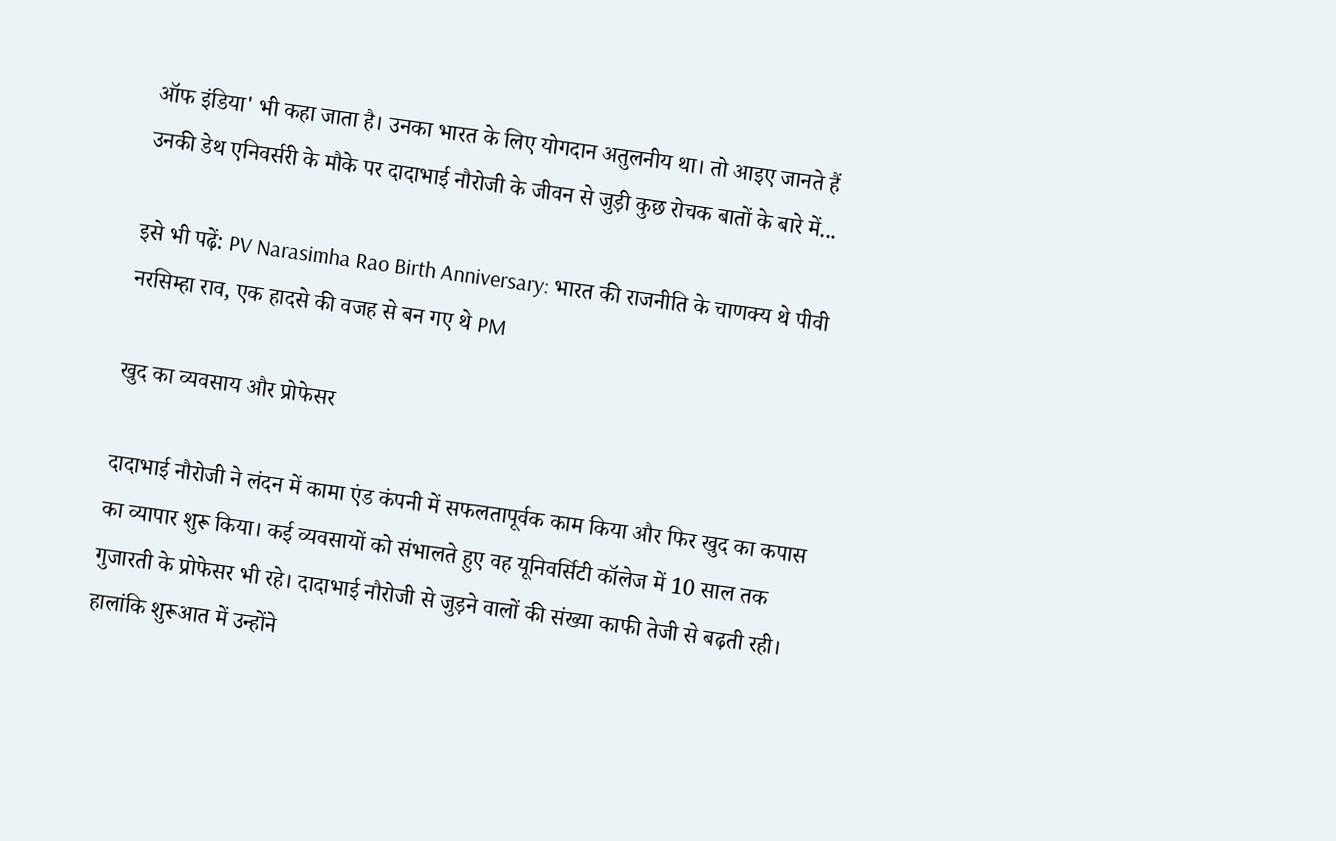ऑफ इंडिया' भी कहा जाता है। उनका भारत के लिए योगदान अतुलनीय था। तो आइए जानते हैं उनकी डेथ एनिवर्सरी के मौके पर दादाभाई नौरोजी के जीवन से जुड़ी कुछ रोचक बातों के बारे में...

इसे भी पढ़ें: PV Narasimha Rao Birth Anniversary: भारत की राजनीति के चाणक्य थे पीवी नरसिम्हा राव, एक हादसे की वजह से बन गए थे PM

खुद का व्यवसाय और प्रोफेसर

दादाभाई नौरोजी ने लंदन में कामा एंड कंपनी में सफलतापूर्वक काम किया और फिर खुद का कपास का व्यापार शुरू किया। कई व्यवसायों को संभालते हुए वह यूनिवर्सिटी कॉलेज में 10 साल तक गुजारती के प्रोफेसर भी रहे। दादाभाई नौरोजी से जुड़ने वालों की संख्या काफी तेजी से बढ़ती रही। हालांकि शुरूआत में उन्होंने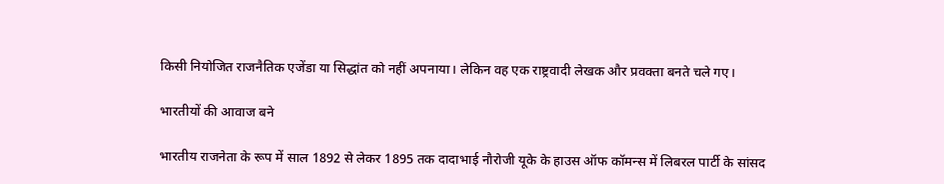किसी नियोजित राजनैतिक एजेंडा या सिद्धांत को नहीं अपनाया। लेकिन वह एक राष्ट्रवादी लेखक और प्रवक्ता बनते चले गए।

भारतीयों की आवाज बने

भारतीय राजनेता के रूप में साल 1892 से लेकर 1895 तक दादाभाई नौरोजी यूके के हाउस ऑफ कॉमन्स में लिबरल पार्टी के सांसद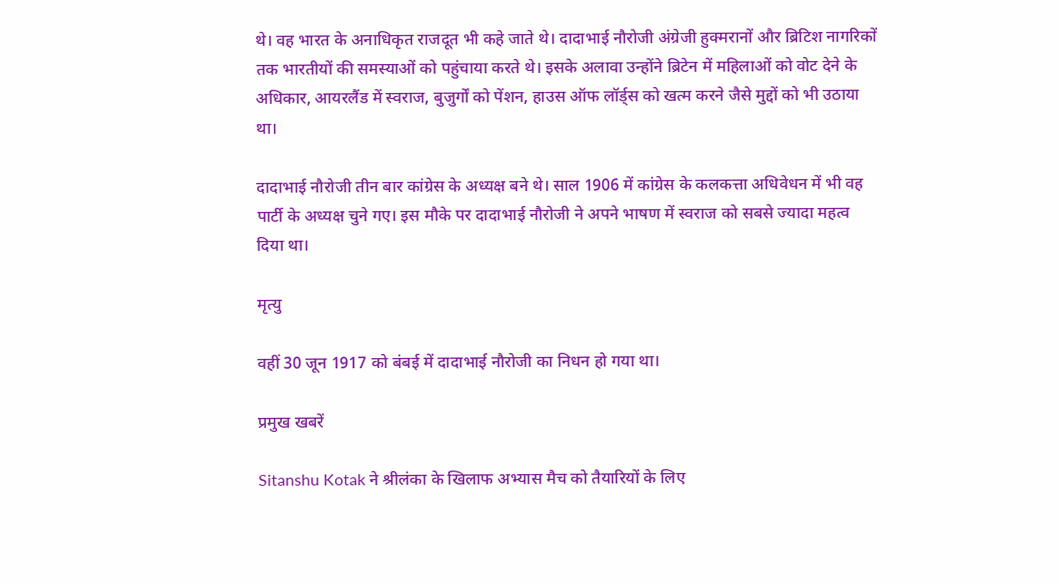थे। वह भारत के अनाधिकृत राजदूत भी कहे जाते थे। दादाभाई नौरोजी अंग्रेजी हुक्मरानों और ब्रिटिश नागरिकों तक भारतीयों की समस्याओं को पहुंचाया करते थे। इसके अलावा उन्होंने ब्रिटेन में महिलाओं को वोट देने के अधिकार, आयरलैंड में स्वराज, बुजुर्गों को पेंशन, हाउस ऑफ लॉर्ड्स को खत्म करने जैसे मुद्दों को भी उठाया था।

दादाभाई नौरोजी तीन बार कांग्रेस के अध्यक्ष बने थे। साल 1906 में कांग्रेस के कलकत्ता अधिवेधन में भी वह पार्टी के अध्यक्ष चुने गए। इस मौके पर दादाभाई नौरोजी ने अपने भाषण में स्वराज को सबसे ज्यादा महत्व दिया था।

मृत्यु

वहीं 30 जून 1917 को बंबई में दादाभाई नौरोजी का निधन हो गया था।

प्रमुख खबरें

Sitanshu Kotak ने श्रीलंका के खिलाफ अभ्यास मैच को तैयारियों के लिए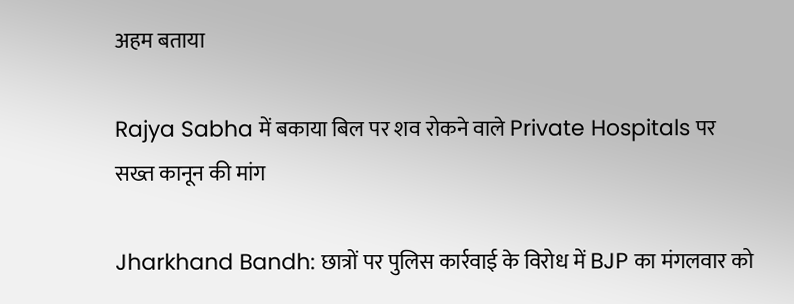अहम बताया

Rajya Sabha में बकाया बिल पर शव रोकने वाले Private Hospitals पर सख्त कानून की मांग

Jharkhand Bandh: छात्रों पर पुलिस कार्रवाई के विरोध में BJP का मंगलवार को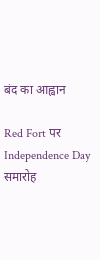बंद का आह्वान

Red Fort पर Independence Day समारोह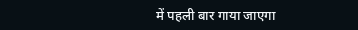में पहली बार गाया जाएगा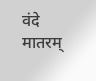वंदे मातरम्